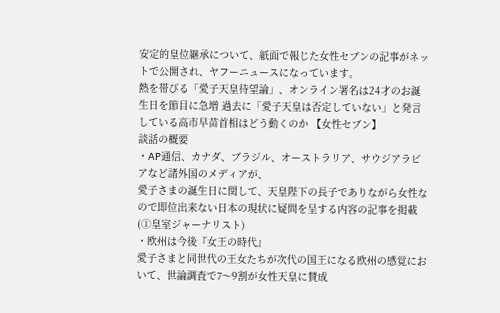安定的皇位継承について、紙面で報じた女性セブンの記事がネットで公開され、ヤフーニュースになっています。
熱を帯びる「愛子天皇待望論」、オンライン署名は24才のお誕生日を節目に急増 過去に「愛子天皇は否定していない」と発言している高市早苗首相はどう動くのか 【女性セブン】
談話の概要
・AP通信、カナダ、ブラジル、オーストラリア、サウジアラビアなど諸外国のメディアが、
愛子さまの誕生日に関して、天皇陛下の長子でありながら女性なので即位出来ない日本の現状に疑問を呈する内容の記事を掲載(①皇室ジャーナリスト)
・欧州は今後『女王の時代』
愛子さまと同世代の王女たちが次代の国王になる欧州の感覚において、世論調査で7〜9割が女性天皇に賛成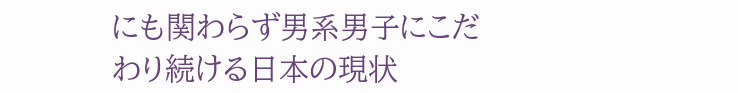にも関わらず男系男子にこだわり続ける日本の現状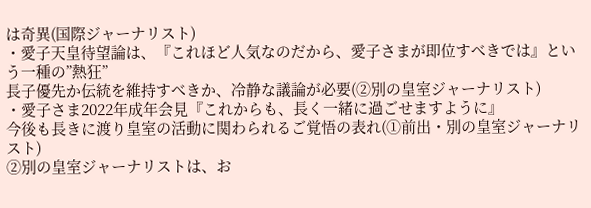は奇異(国際ジャーナリスト)
・愛子天皇待望論は、『これほど人気なのだから、愛子さまが即位すべきでは』という一種の”熱狂”
長子優先か伝統を維持すべきか、冷静な議論が必要(②別の皇室ジャーナリスト)
・愛子さま2022年成年会見『これからも、長く一緒に過ごせますように』
今後も長きに渡り皇室の活動に関わられるご覚悟の表れ(①前出・別の皇室ジャーナリスト)
②別の皇室ジャーナリストは、お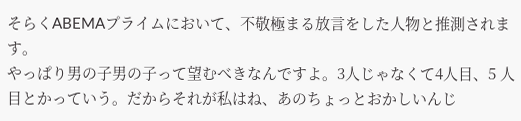そらくABEMAプライムにおいて、不敬極まる放言をした人物と推測されます。
やっぱり男の子男の子って望むべきなんですよ。3人じゃなくて4人目、5 人目とかっていう。だからそれが私はね、あのちょっとおかしいんじ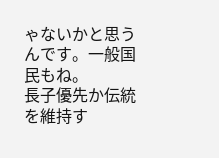ゃないかと思うんです。一般国民もね。
長子優先か伝統を維持す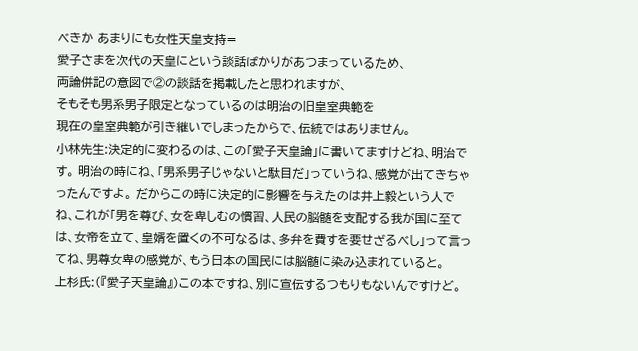べきか あまりにも女性天皇支持=
愛子さまを次代の天皇にという談話ばかりがあつまっているため、
両論併記の意図で②の談話を掲載したと思われますが、
そもそも男系男子限定となっているのは明治の旧皇室典範を
現在の皇室典範が引き継いでしまったからで、伝統ではありません。
小林先生:決定的に変わるのは、この「愛子天皇論」に書いてますけどね、明治です。 明治の時にね、「男系男子じゃないと駄目だ」っていうね、感覚が出てきちゃったんですよ。 だからこの時に決定的に影響を与えたのは井上毅という人でね、これが「男を尊び、女を卑しむの慣習、人民の脳髄を支配する我が国に至ては、女帝を立て、皇婿を置くの不可なるは、多弁を費すを要せざるべし」って言ってね、男尊女卑の感覚が、もう日本の国民には脳髄に染み込まれていると。
上杉氏:(『愛子天皇論』)この本ですね、別に宣伝するつもりもないんですけど。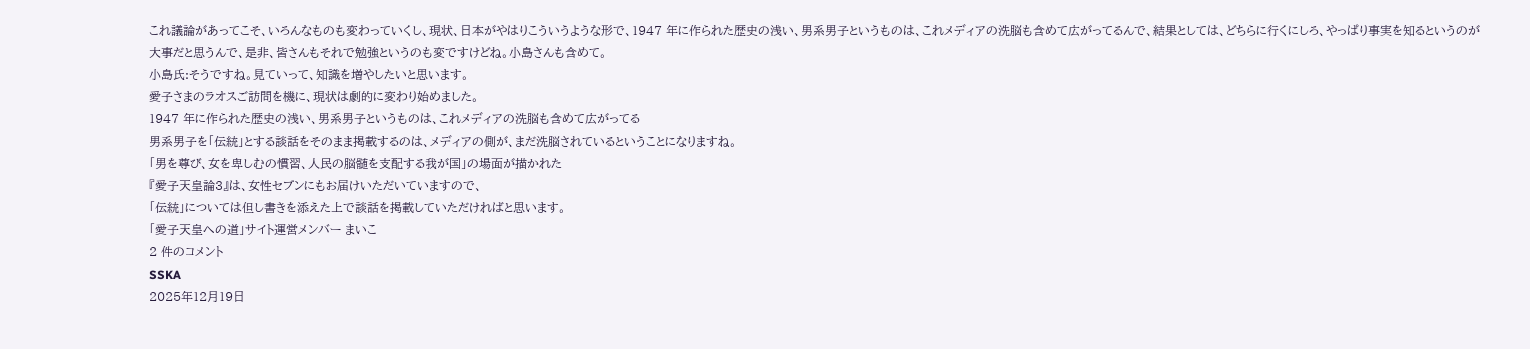これ議論があってこそ、いろんなものも変わっていくし、現状、日本がやはりこういうような形で、1947 年に作られた歴史の浅い、男系男子というものは、これメディアの洗脳も含めて広がってるんで、結果としては、どちらに行くにしろ、やっぱり事実を知るというのが大事だと思うんで、是非、皆さんもそれで勉強というのも変ですけどね。小島さんも含めて。
小島氏:そうですね。見ていって、知識を増やしたいと思います。
愛子さまのラオスご訪問を機に、現状は劇的に変わり始めました。
1947 年に作られた歴史の浅い、男系男子というものは、これメディアの洗脳も含めて広がってる
男系男子を「伝統」とする談話をそのまま掲載するのは、メディアの側が、まだ洗脳されているということになりますね。
「男を尊び、女を卑しむの慣習、人民の脳髄を支配する我が国」の場面が描かれた
『愛子天皇論3』は、女性セブンにもお届けいただいていますので、
「伝統」については但し書きを添えた上で談話を掲載していただければと思います。
「愛子天皇への道」サイト運営メンバー まいこ
2 件のコメント
SSKA
2025年12月19日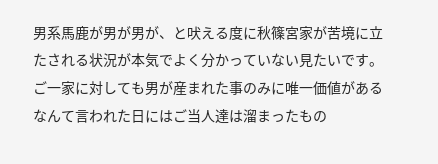男系馬鹿が男が男が、と吠える度に秋篠宮家が苦境に立たされる状況が本気でよく分かっていない見たいです。
ご一家に対しても男が産まれた事のみに唯一価値があるなんて言われた日にはご当人達は溜まったもの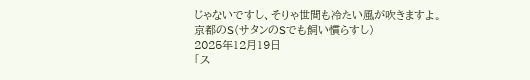じゃないですし、そりゃ世間も冷たい風が吹きますよ。
京都のS(サタンのSでも飼い慣らすし)
2025年12月19日
「ス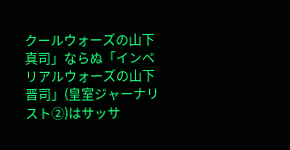クールウォーズの山下真司」ならぬ「インペリアルウォーズの山下晋司」(皇室ジャーナリスト②)はサッサ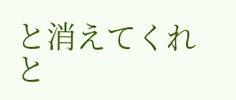と消えてくれと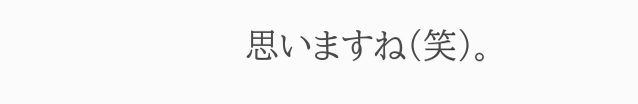思いますね(笑)。